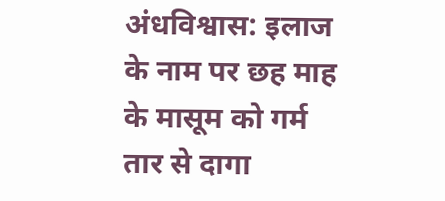अंधविश्वास: इलाज के नाम पर छह माह के मासूम को गर्म तार से दागा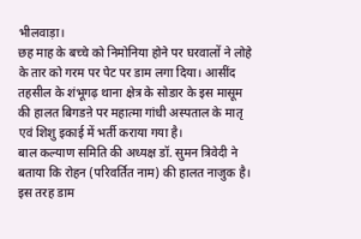भीलवाड़ा।
छह माह के बच्चे को निमोनिया होने पर घरवालों ने लोहे के तार को गरम पर पेट पर डाम लगा दिया। आसींद तहसील के शंभूगढ़ थाना क्षेत्र के सोडार के इस मासूम की हालत बिगडऩे पर महात्मा गांधी अस्पताल के मातृ एवं शिशु इकाई में भर्ती कराया गया है।
बाल कल्याण समिति की अध्यक्ष डॉ. सुमन त्रिवेदी ने बताया कि रोहन (परिवर्तित नाम) की हालत नाजुक है। इस तरह डाम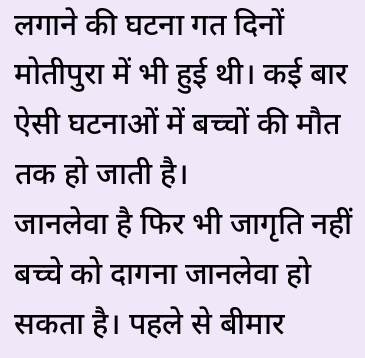लगाने की घटना गत दिनों मोतीपुरा में भी हुई थी। कई बार ऐसी घटनाओं में बच्चों की मौत तक हो जाती है।
जानलेवा है फिर भी जागृति नहीं
बच्चे को दागना जानलेवा हो सकता है। पहले से बीमार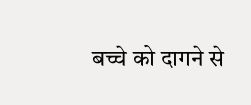बच्चे को दागने से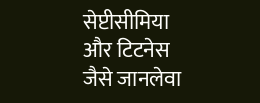सेप्टीसीमिया और टिटनेस जैसे जानलेवा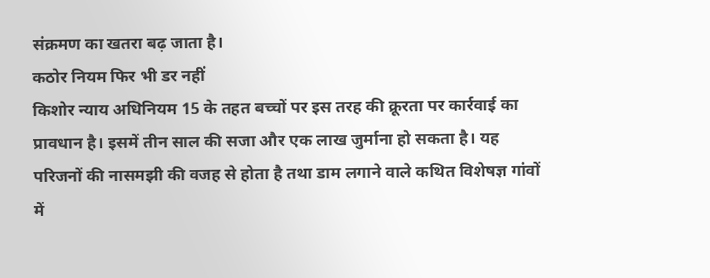संक्रमण का खतरा बढ़ जाता है।
कठोर नियम फिर भी डर नहीं
किशोर न्याय अधिनियम 15 के तहत बच्चों पर इस तरह की क्रूरता पर कार्रवाई का प्रावधान है। इसमें तीन साल की सजा और एक लाख जुर्माना हो सकता है। यह परिजनों की नासमझी की वजह से होता है तथा डाम लगाने वाले कथित विशेषज्ञ गांवों में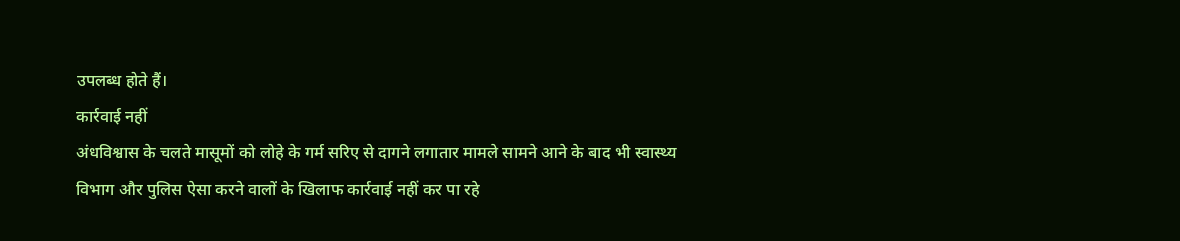उपलब्ध होते हैं।
कार्रवाई नहीं
अंधविश्वास के चलते मासूमों को लोहे के गर्म सरिए से दागने लगातार मामले सामने आने के बाद भी स्वास्थ्य विभाग और पुलिस ऐसा करने वालों के खिलाफ कार्रवाई नहीं कर पा रहे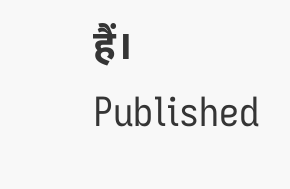हैं।
Published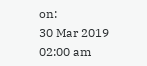on:
30 Mar 2019 02:00 am